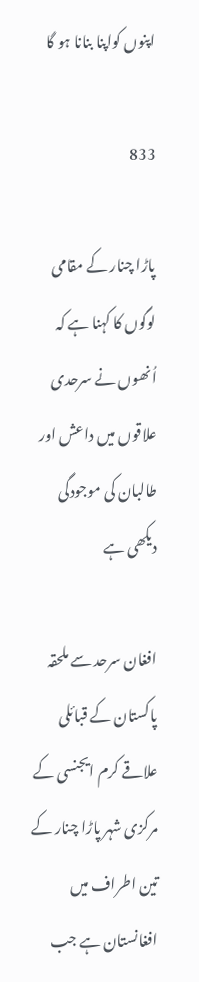اپنوں کواپنا بنانا ہو گا

833

پاڑا چنار کے مقامی لوگوں کا کہنا ہے کہ اُنھوں نے سرحدی علاقوں میں داعش اور طالبان کی موجودگی دیکھی ہے

افغان سرحد سے ملحقہ پاکستان کے قبائلی علاقے کرم ایجنسی کے مرکزی شہر پاڑا چنار کے تین اطراف میں افغانستان ہے جب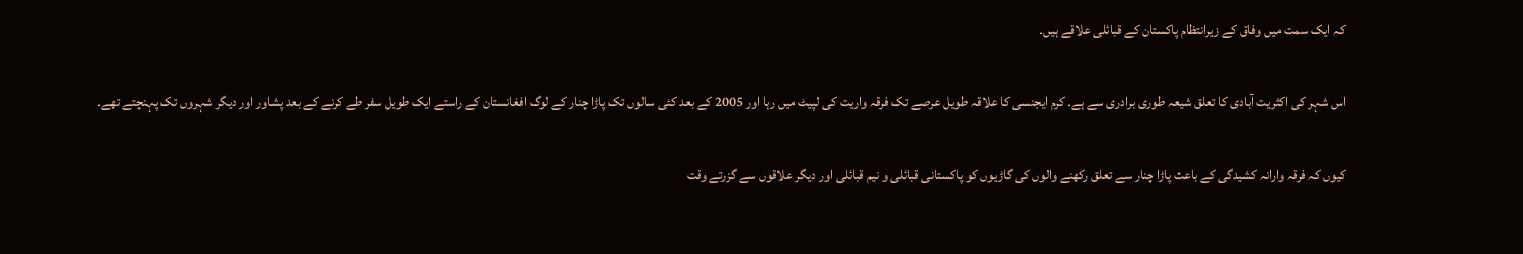کہ ایک سمت میں وفاق کے زیرانتظام پاکستان کے قبائلی علاقے ہیں۔

اس شہر کی اکثریت آبادی کا تعلق شیعہ طوری برادری سے ہے۔ کرم ایجنسی کا علاقہ طویل عرصے تک فرقہ واریت کی لپیٹ میں رہا اور 2005 کے بعد کئی سالوں تک پاڑا چنار کے لوگ افغانستان کے راستے ایک طویل سفر طے کرنے کے بعد پشاور اور دیگر شہروں تک پہنچتے تھے۔

کیوں کہ فرقہ وارانہ کشیدگی کے باعث پاڑا چنار سے تعلق رکھنے والوں کی گاڑیوں کو پاکستانی قبائلی و نیم قبائلی اور دیگر علاقوں سے گزرتے وقت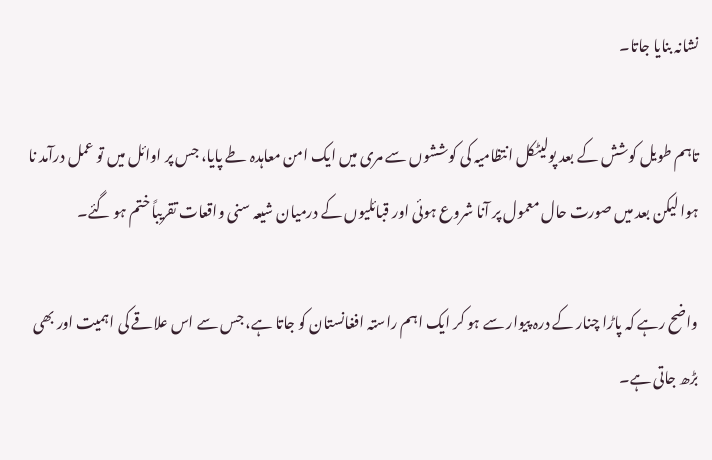نشانہ بنایا جاتا۔

تاہم طویل کوشش کے بعد پولیٹکل انتظامیہ کی کوششوں سے مری میں ایک امن معاہدہ طے پایا، جس پر اوائل میں تو عمل درآمد نا ہوا لیکن بعد میں صورت حال معمول پر آنا شروع ہوئی اور قبائلیوں کے درمیان شیعہ سنی واقعات تقریباً ختم ہو گئے۔

واضح رہے کہ پاڑا چنار کے درہ پیوار سے ہو کر ایک اہم راستہ افغانستان کو جاتا ہے، جس سے اس علاقے کی اہمیت اور بھی بڑھ جاتی ہے۔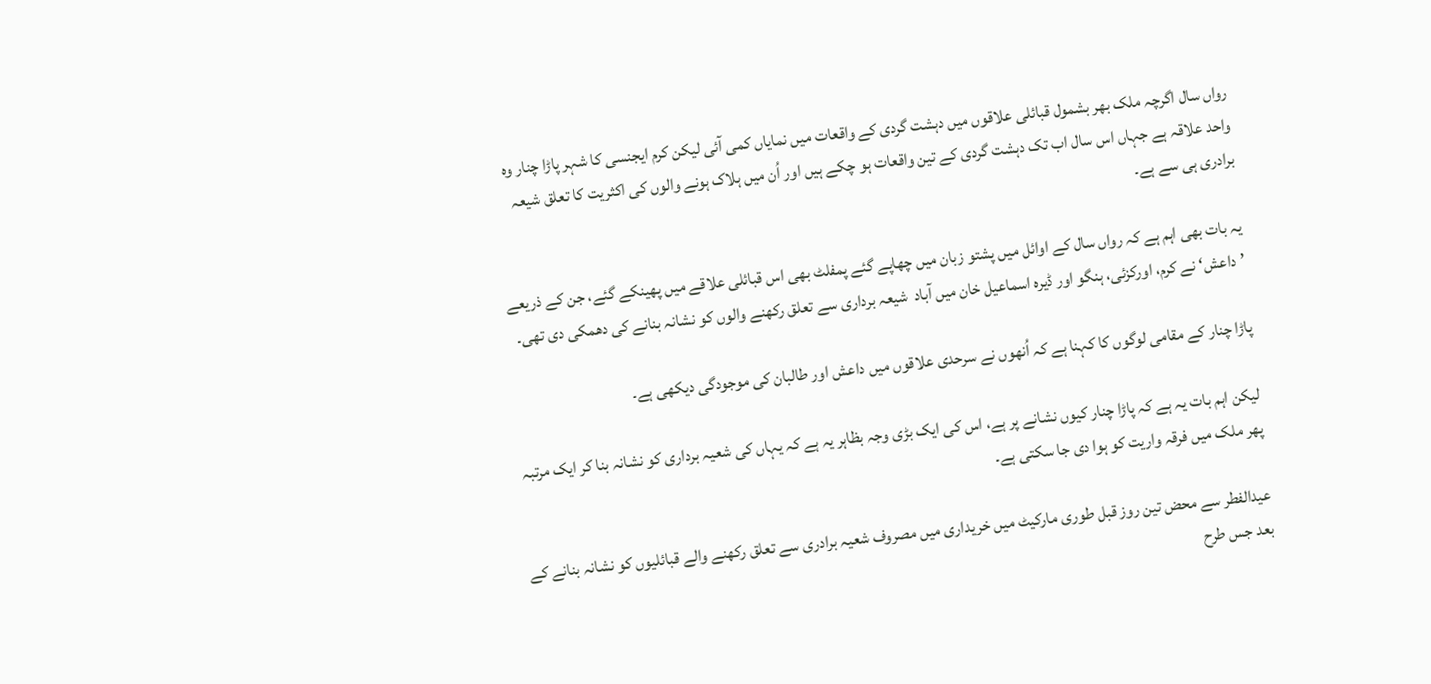رواں سال اگرچہ ملک بھر بشمول قبائلی علاقوں میں دہشت گردی کے واقعات میں نمایاں کمی آئی لیکن کرم ایجنسی کا شہر پاڑا چنار وہ واحد علاقہ ہے جہاں اس سال اب تک دہشت گردی کے تین واقعات ہو چکے ہیں اور اُن میں ہلاک ہونے والوں کی اکثریت کا تعلق شیعہ برادری ہی سے ہے۔

یہ بات بھی اہم ہے کہ رواں سال کے اوائل میں پشتو زبان میں چھاپے گئے پمفلٹ بھی اس قبائلی علاقے میں پھینکے گئے، جن کے ذریعے ’داعش‘ نے کرم، اورکزئی، ہنگو اور ڈیرہ اسماعیل خان میں آباد  شیعہ برداری سے تعلق رکھنے والوں کو نشانہ بنانے کی دھمکی دی تھی۔

پاڑا چنار کے مقامی لوگوں کا کہنا ہے کہ اُنھوں نے سرحدی علاقوں میں داعش اور طالبان کی موجودگی دیکھی ہے۔

لیکن اہم بات یہ ہے کہ پاڑا چنار کیوں نشانے پر ہے، اس کی ایک بڑی وجہ بظاہر یہ ہے کہ یہاں کی شعیہ برداری کو نشانہ بنا کر ایک مرتبہ پھر ملک میں فرقہ واریت کو ہوا دی جا سکتی ہے۔

عیدالفطر سے محض تین روز قبل طوری مارکیٹ میں خریداری میں مصروف شعیہ برادری سے تعلق رکھنے والے قبائلیوں کو نشانہ بنانے کے بعد جس طرح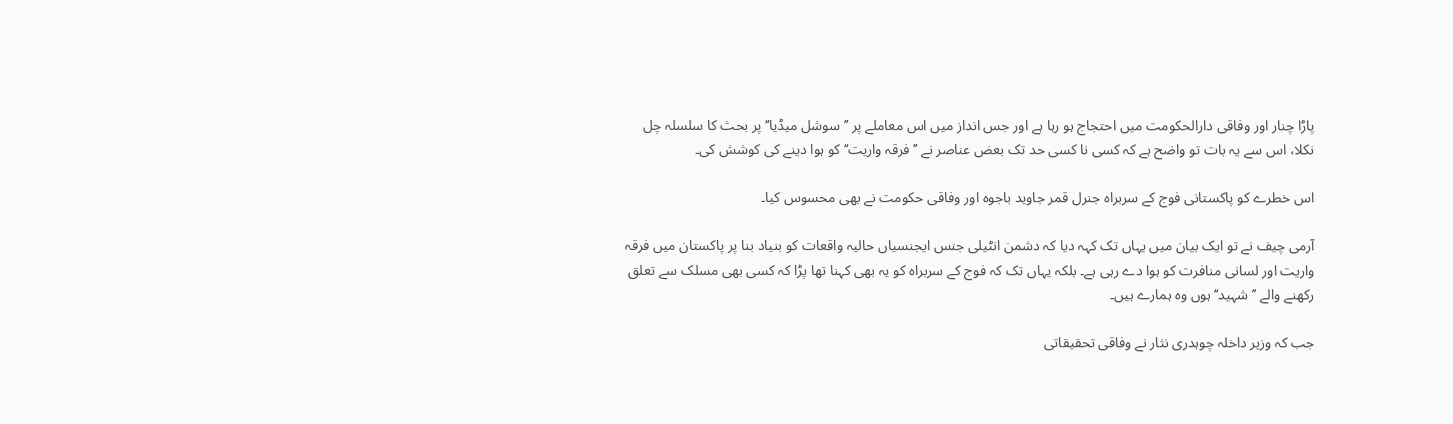پاڑا چنار اور وفاقی دارالحکومت میں احتجاج ہو رہا ہے اور جس انداز میں اس معاملے پر ’’سوشل میڈیا‘‘ پر بحث کا سلسلہ چل نکلا، اس سے یہ بات تو واضح ہے کہ کسی نا کسی حد تک بعض عناصر نے ’’فرقہ واریت‘‘ کو ہوا دینے کی کوشش کی۔

اس خطرے کو پاکستانی فوج کے سربراہ جنرل قمر جاوید باجوہ اور وفاقی حکومت نے بھی محسوس کیا۔

آرمی چیف نے تو ایک بیان میں یہاں تک کہہ دیا کہ دشمن انٹیلی جنس ایجنسیاں حالیہ واقعات کو بنیاد بنا پر پاکستان میں فرقہ واریت اور لسانی منافرت کو ہوا دے رہی ہے۔ بلکہ یہاں تک کہ فوج کے سربراہ کو یہ بھی کہنا تھا پڑا کہ کسی بھی مسلک سے تعلق رکھنے والے ’’شہید‘‘ ہوں وہ ہمارے ہیں۔

جب کہ وزیر داخلہ چوہدری نثار نے وفاقی تحقیقاتی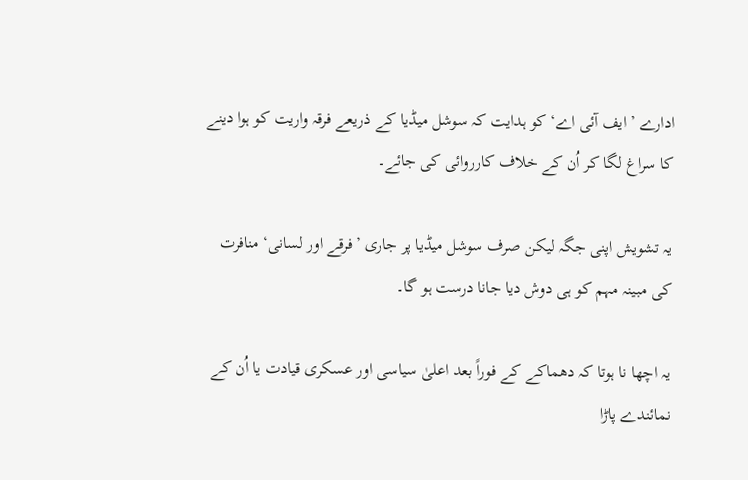ادارے ’ایف آئی اے‘ کو ہدایت کہ سوشل میڈیا کے ذریعے فرقہ واریت کو ہوا دینے کا سراغ لگا کر اُن کے خلاف کارروائی کی جائے۔

یہ تشویش اپنی جگہ لیکن صرف سوشل میڈیا پر جاری ’فرقے اور لسانی‘ منافرت کی مبینہ مہم کو ہی دوش دیا جانا درست ہو گا۔

یہ اچھا نا ہوتا کہ دھماکے کے فوراً بعد اعلیٰ سیاسی اور عسکری قیادت یا اُن کے نمائندے پاڑا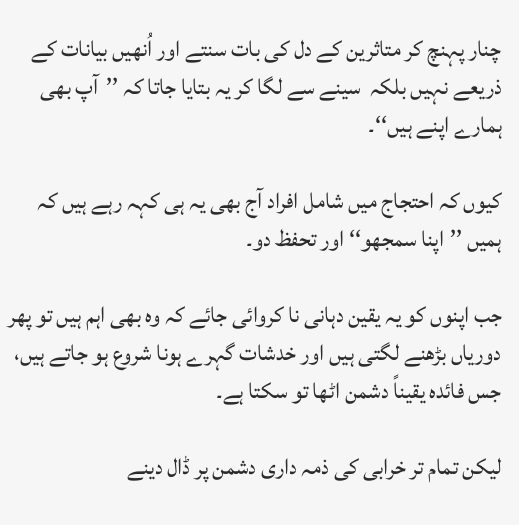چنار پہنچ کر متاثرین کے دل کی بات سنتے اور اُنھیں بیانات کے ذریعے نہیں بلکہ  سینے سے لگا کر یہ بتایا جاتا کہ ’’آپ بھی ہمارے اپنے ہیں‘‘۔

کیوں کہ احتجاج میں شامل افراد آج بھی یہ ہی کہہ رہے ہیں کہ ہمیں ’’اپنا سمجھو‘‘ اور تحفظ دو۔

جب اپنوں کو یہ یقین دہانی نا کروائی جائے کہ وہ بھی اہم ہیں تو پھر دوریاں بڑھنے لگتی ہیں اور خدشات گہرے ہونا شروع ہو جاتے ہیں، جس فائدہ یقیناً دشمن اٹھا تو سکتا ہے۔

لیکن تمام تر خرابی کی ذمہ داری دشمن پر ڈال دینے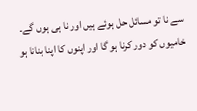سے نا تو مسائل حل ہوئے ہیں اور نا ہی ہوں گے۔ خامیوں کو دور کرنا ہو گا اور اپنوں کا اپنا بنانا ہو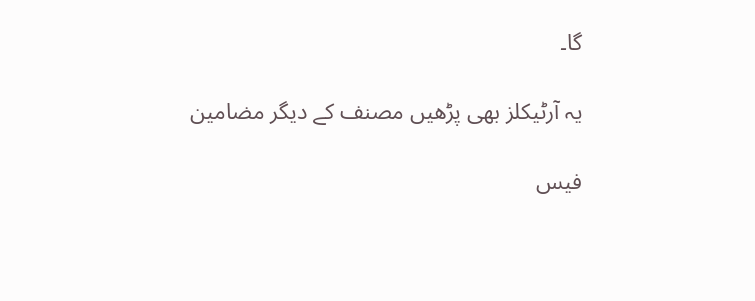گا۔

یہ آرٹیکلز بھی پڑھیں مصنف کے دیگر مضامین

فیس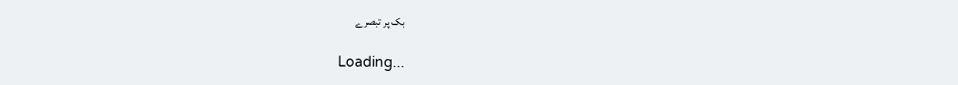بک پر تبصرے

Loading...